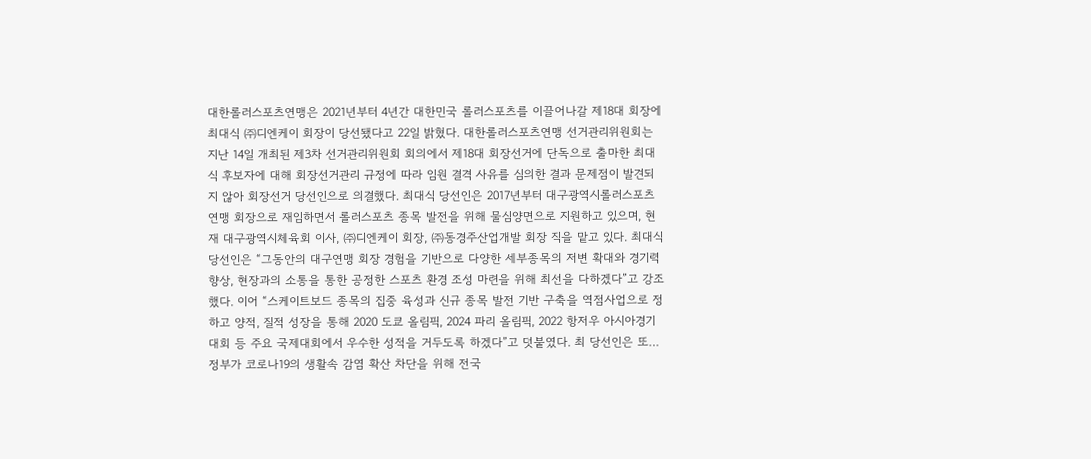대한롤러스포츠연맹은 2021년부터 4년간 대한민국 롤러스포츠를 이끌어나갈 제18대 회장에 최대식 ㈜디엔케이 회장이 당선됐다고 22일 밝혔다. 대한롤러스포츠연맹 선거관리위원회는 지난 14일 개최된 제3차 선거관리위원회 회의에서 제18대 회장선거에 단독으로 출마한 최대식 후보자에 대해 회장선거관리 규정에 따라 임원 결격 사유를 심의한 결과 문제점이 발견되지 않아 회장선거 당선인으로 의결했다. 최대식 당선인은 2017년부터 대구광역시롤러스포츠연맹 회장으로 재임하면서 롤러스포츠 종목 발전을 위해 물심양면으로 지원하고 있으며, 현재 대구광역시체육회 이사, ㈜디엔케이 회장, ㈜동경주산업개발 회장 직을 맡고 있다. 최대식 당선인은 “그동안의 대구연맹 회장 경험을 기반으로 다양한 세부종목의 저변 확대와 경기력 향상, 현장과의 소통을 통한 공정한 스포츠 환경 조성 마련을 위해 최선을 다하겠다”고 강조했다. 이어 “스케이트보드 종목의 집중 육성과 신규 종목 발전 기반 구축을 역점사업으로 정하고 양적, 질적 성장을 통해 2020 도쿄 올림픽, 2024 파리 올림픽, 2022 항저우 아시아경기대회 등 주요 국제대회에서 우수한 성적을 거두도록 하겠다”고 덧붙였다. 최 당선인은 또…
정부가 코로나19의 생활속 감염 확산 차단을 위해 전국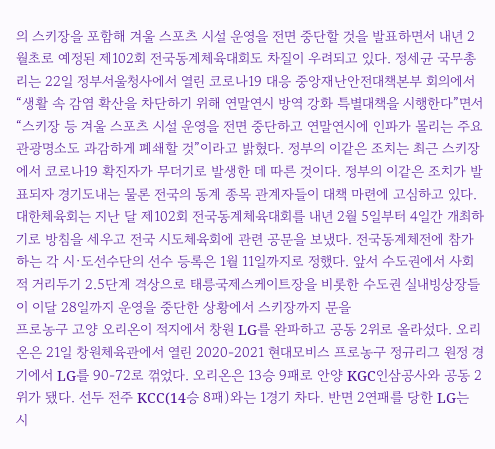의 스키장을 포함해 겨울 스포츠 시설 운영을 전면 중단할 것을 발표하면서 내년 2월초로 예정된 제102회 전국동계체육대회도 차질이 우려되고 있다. 정세균 국무총리는 22일 정부서울청사에서 열린 코로나19 대응 중앙재난안전대책본부 회의에서 “생활 속 감염 확산을 차단하기 위해 연말연시 방역 강화 특별대책을 시행한다”면서 “스키장 등 겨울 스포츠 시설 운영을 전면 중단하고 연말연시에 인파가 몰리는 주요 관광명소도 과감하게 폐쇄할 것”이라고 밝혔다. 정부의 이같은 조치는 최근 스키장에서 코로나19 확진자가 무더기로 발생한 데 따른 것이다. 정부의 이같은 조치가 발표되자 경기도내는 물론 전국의 동계 종목 관계자들이 대책 마련에 고심하고 있다. 대한체육회는 지난 달 제102회 전국동계체육대회를 내년 2월 5일부터 4일간 개최하기로 방침을 세우고 전국 시도체육회에 관련 공문을 보냈다. 전국동계체전에 참가하는 각 시·도선수단의 선수 등록은 1월 11일까지로 정했다. 앞서 수도권에서 사회적 거리두기 2.5단계 격상으로 태릉국제스케이트장을 비롯한 수도권 실내빙상장들이 이달 28일까지 운영을 중단한 상황에서 스키장까지 문을
프로농구 고양 오리온이 적지에서 창원 LG를 완파하고 공동 2위로 올라섰다. 오리온은 21일 창원체육관에서 열린 2020-2021 현대모비스 프로농구 정규리그 원정 경기에서 LG를 90-72로 꺾었다. 오리온은 13승 9패로 안양 KGC인삼공사와 공동 2위가 됐다. 선두 전주 KCC(14승 8패)와는 1경기 차다. 반면 2연패를 당한 LG는 시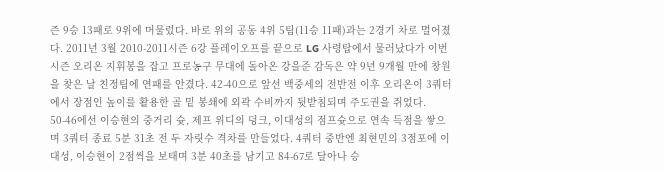즌 9승 13패로 9위에 머물렀다. 바로 위의 공동 4위 5팀(11승 11패)과는 2경기 차로 멀어졌다. 2011년 3월 2010-2011시즌 6강 플레이오프를 끝으로 LG 사령탑에서 물러났다가 이번 시즌 오리온 지휘봉을 잡고 프로농구 무대에 돌아온 강을준 감독은 약 9년 9개월 만에 창원을 찾은 날 친정팀에 연패를 안겼다. 42-40으로 앞선 백중세의 전반전 이후 오리온이 3쿼터에서 장점인 높이를 활용한 골 밑 봉쇄에 외곽 수비까지 뒷받침되며 주도권을 쥐었다. 50-46에선 이승현의 중거리 슛, 제프 위디의 덩크, 이대성의 점프슛으로 연속 득점을 쌓으며 3쿼터 종료 5분 31초 전 두 자릿수 격차를 만들었다. 4쿼터 중반엔 최현민의 3점포에 이대성, 이승현이 2점씩을 보태며 3분 40초를 남기고 84-67로 달아나 승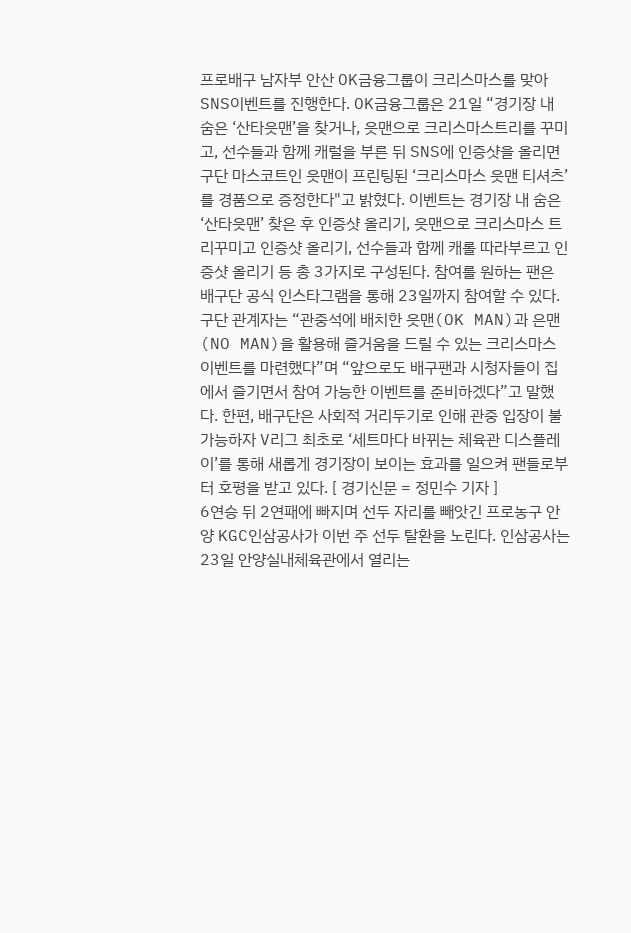프로배구 남자부 안산 OK금융그룹이 크리스마스를 맞아 SNS이벤트를 진행한다. OK금융그룹은 21일 “경기장 내 숨은 ‘산타읏맨’을 찾거나, 읏맨으로 크리스마스트리를 꾸미고, 선수들과 함께 캐럴을 부른 뒤 SNS에 인증샷을 올리면 구단 마스코트인 읏맨이 프린팅된 ‘크리스마스 읏맨 티셔츠’를 경품으로 증정한다"고 밝혔다. 이벤트는 경기장 내 숨은 ‘산타읏맨’ 찾은 후 인증샷 올리기, 읏맨으로 크리스마스 트리꾸미고 인증샷 올리기, 선수들과 함께 캐롤 따라부르고 인증샷 올리기 등 총 3가지로 구성된다. 참여를 원하는 팬은 배구단 공식 인스타그램을 통해 23일까지 참여할 수 있다. 구단 관계자는 “관중석에 배치한 읏맨(OK MAN)과 은맨(NO MAN)을 활용해 즐거움을 드릴 수 있는 크리스마스 이벤트를 마련했다”며 “앞으로도 배구팬과 시청자들이 집에서 즐기면서 참여 가능한 이벤트를 준비하겠다”고 말했다. 한편, 배구단은 사회적 거리두기로 인해 관중 입장이 불가능하자 V리그 최초로 ‘세트마다 바뀌는 체육관 디스플레이’를 통해 새롭게 경기장이 보이는 효과를 일으켜 팬들로부터 호평을 받고 있다. [ 경기신문 = 정민수 기자 ]
6연승 뒤 2연패에 빠지며 선두 자리를 빼앗긴 프로농구 안양 KGC인삼공사가 이번 주 선두 탈환을 노린다. 인삼공사는 23일 안양실내체육관에서 열리는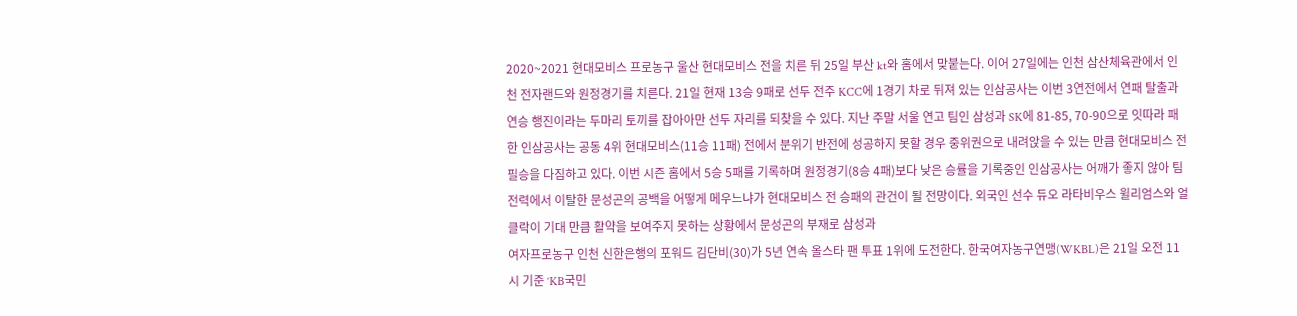2020~2021 현대모비스 프로농구 울산 현대모비스 전을 치른 뒤 25일 부산 kt와 홈에서 맞붙는다. 이어 27일에는 인천 삼산체육관에서 인천 전자랜드와 원정경기를 치른다. 21일 현재 13승 9패로 선두 전주 KCC에 1경기 차로 뒤져 있는 인삼공사는 이번 3연전에서 연패 탈출과 연승 행진이라는 두마리 토끼를 잡아아만 선두 자리를 되찾을 수 있다. 지난 주말 서울 연고 팀인 삼성과 SK에 81-85, 70-90으로 잇따라 패한 인삼공사는 공동 4위 현대모비스(11승 11패) 전에서 분위기 반전에 성공하지 못할 경우 중위권으로 내려앉을 수 있는 만큼 현대모비스 전 필승을 다짐하고 있다. 이번 시즌 홈에서 5승 5패를 기록하며 원정경기(8승 4패)보다 낮은 승률을 기록중인 인삼공사는 어깨가 좋지 않아 팀 전력에서 이탈한 문성곤의 공백을 어떻게 메우느냐가 현대모비스 전 승패의 관건이 될 전망이다. 외국인 선수 듀오 라타비우스 윌리엄스와 얼 클락이 기대 만큼 활약을 보여주지 못하는 상황에서 문성곤의 부재로 삼성과
여자프로농구 인천 신한은행의 포워드 김단비(30)가 5년 연속 올스타 팬 투표 1위에 도전한다. 한국여자농구연맹(WKBL)은 21일 오전 11시 기준 ‘KB국민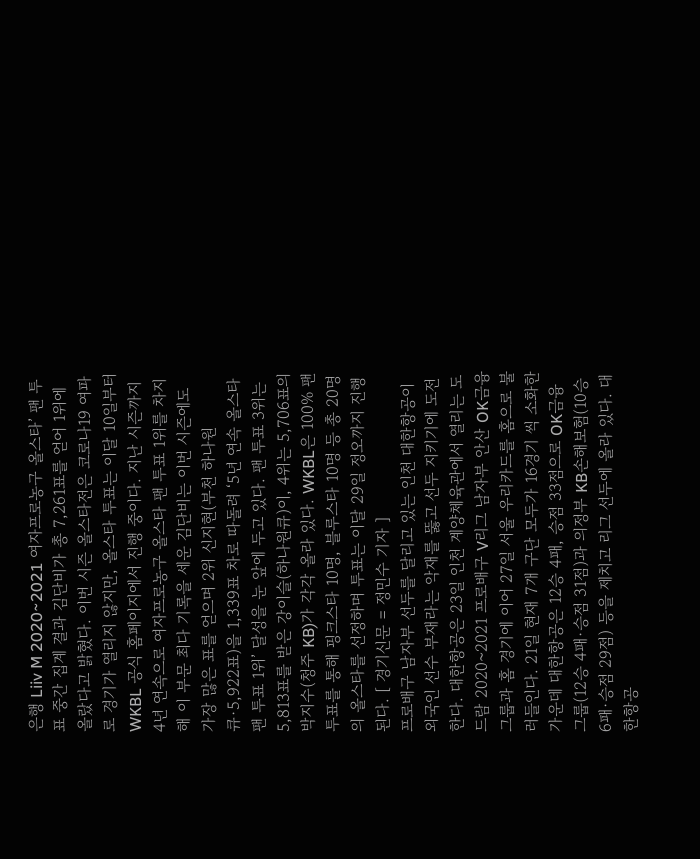은행 Liiv M 2020~2021 여자프로농구 올스타’ 팬 투표 중간 집계 결과 김단비가 총 7,261표를 얻어 1위에 올랐다고 밝혔다. 이번 시즌 올스타전은 코로나19 여파로 경기가 열리지 않지만, 올스타 투표는 이달 10일부터 WKBL 공식 홈페이지에서 진행 중이다. 지난 시즌까지 4년 연속으로 여자프로농구 올스타 팬 투표 1위를 차지해 이 부문 최다 기록을 세운 김단비는 이번 시즌에도 가장 많은 표를 얻으며 2위 신지현(부천 하나원큐·5,922표)을 1,339표 차로 따돌려 ‘5년 연속 올스타 팬 투표 1위’ 달성을 눈 앞에 두고 있다. 팬 투표 3위는 5,813표를 받은 강이슬(하나원큐)이, 4위는 5,706표의 박지수(청주 KB)가 각각 올라 있다. WKBL은 100% 팬 투표를 통해 핑크스타 10명, 블루스타 10명 등 총 20명의 올스타를 선정하며 투표는 이달 29일 정오까지 진행된다. [ 경기신문 = 정민수 기자 ]
프로배구 남자부 선두를 달리고 있는 인천 대한항공이 외국인 선수 부재라는 악재를 뚫고 선두 지키기에 도전한다. 대한항공은 23일 인천 계양체육관에서 열리는 도드람 2020~2021 프로배구 V리그 남자부 안산 OK금융그룹과 홈 경기에 이어 27일 서울 우리카드를 홈으로 불러들인다. 21일 현재 7개 구단 모두가 16경기 씩 소화한 가운데 대한항공은 12승 4패, 승점 33점으로 OK금융그룹(12승 4패·승점 31점)과 의정부 KB손해보험(10승 6패·승점 29점) 등을 제치고 리그 선두에 올라 있다. 대한항공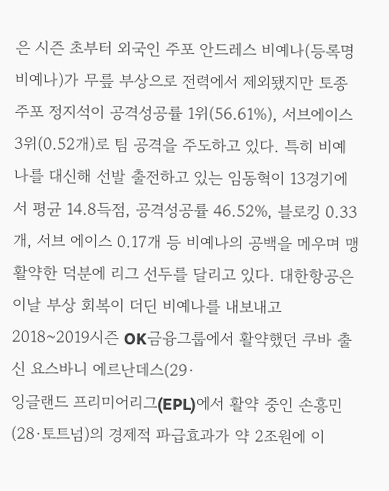은 시즌 초부터 외국인 주포 안드레스 비예나(등록명 비예나)가 무릎 부상으로 전력에서 제외됐지만 토종 주포 정지석이 공격성공률 1위(56.61%), 서브에이스 3위(0.52개)로 팀 공격을 주도하고 있다. 특히 비예나를 대신해 선발 출전하고 있는 임동혁이 13경기에서 평균 14.8득점, 공격성공률 46.52%, 블로킹 0.33개, 서브 에이스 0.17개 등 비예나의 공백을 메우며 맹활약한 덕분에 리그 선두를 달리고 있다. 대한항공은 이날 부상 회복이 더딘 비예나를 내보내고 2018~2019시즌 OK금융그룹에서 활약했던 쿠바 출신 요스바니 에르난데스(29·
잉글랜드 프리미어리그(EPL)에서 활약 중인 손흥민(28·토트넘)의 경제적 파급효과가 약 2조원에 이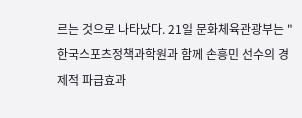르는 것으로 나타났다. 21일 문화체육관광부는 "한국스포츠정책과학원과 함께 손흥민 선수의 경제적 파급효과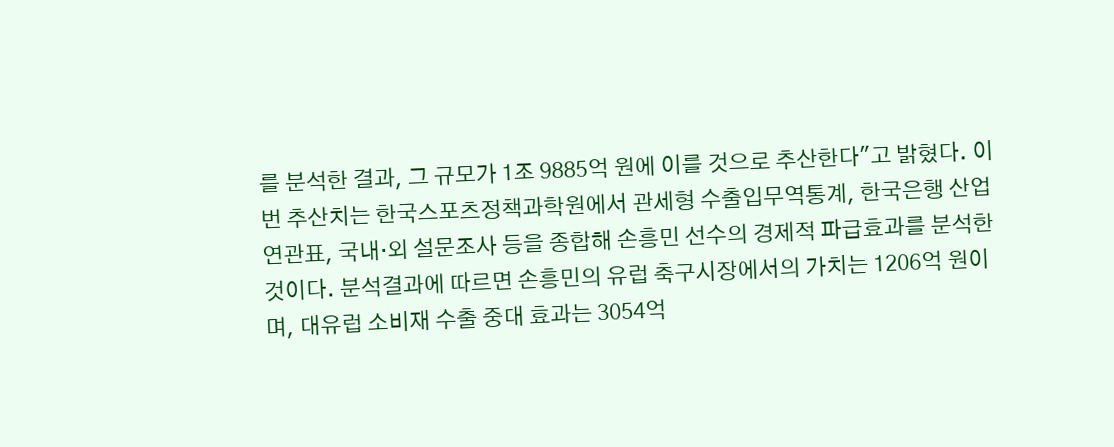를 분석한 결과, 그 규모가 1조 9885억 원에 이를 것으로 추산한다"고 밝혔다. 이번 추산치는 한국스포츠정책과학원에서 관세형 수출입무역통계, 한국은행 산업연관표, 국내·외 설문조사 등을 종합해 손흥민 선수의 경제적 파급효과를 분석한 것이다. 분석결과에 따르면 손흥민의 유럽 축구시장에서의 가치는 1206억 원이며, 대유럽 소비재 수출 중대 효과는 3054억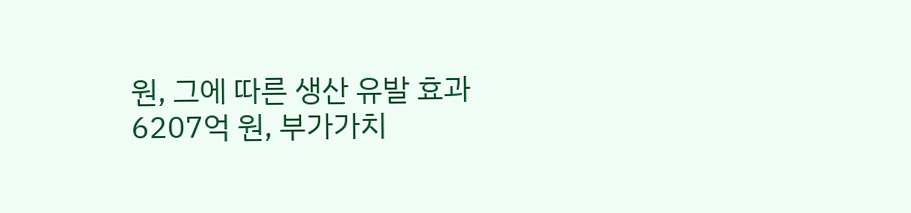원, 그에 따른 생산 유발 효과 6207억 원, 부가가치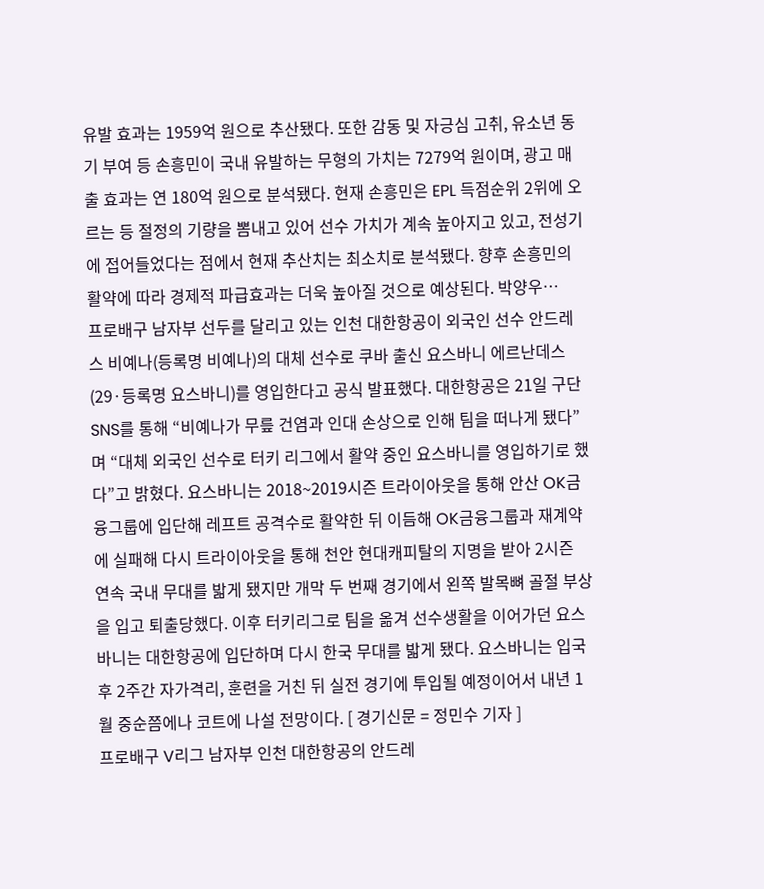유발 효과는 1959억 원으로 추산됐다. 또한 감동 및 자긍심 고취, 유소년 동기 부여 등 손흥민이 국내 유발하는 무형의 가치는 7279억 원이며, 광고 매출 효과는 연 180억 원으로 분석됐다. 현재 손흥민은 EPL 득점순위 2위에 오르는 등 절정의 기량을 뽐내고 있어 선수 가치가 계속 높아지고 있고, 전성기에 접어들었다는 점에서 현재 추산치는 최소치로 분석됐다. 향후 손흥민의 활약에 따라 경제적 파급효과는 더욱 높아질 것으로 예상된다. 박양우…
프로배구 남자부 선두를 달리고 있는 인천 대한항공이 외국인 선수 안드레스 비예나(등록명 비예나)의 대체 선수로 쿠바 출신 요스바니 에르난데스(29·등록명 요스바니)를 영입한다고 공식 발표했다. 대한항공은 21일 구단 SNS를 통해 “비예나가 무릎 건염과 인대 손상으로 인해 팀을 떠나게 됐다”며 “대체 외국인 선수로 터키 리그에서 활약 중인 요스바니를 영입하기로 했다”고 밝혔다. 요스바니는 2018~2019시즌 트라이아웃을 통해 안산 OK금융그룹에 입단해 레프트 공격수로 활약한 뒤 이듬해 OK금융그룹과 재계약에 실패해 다시 트라이아웃을 통해 천안 현대캐피탈의 지명을 받아 2시즌 연속 국내 무대를 밟게 됐지만 개막 두 번째 경기에서 왼쪽 발목뼈 골절 부상을 입고 퇴출당했다. 이후 터키리그로 팀을 옮겨 선수생활을 이어가던 요스바니는 대한항공에 입단하며 다시 한국 무대를 밟게 됐다. 요스바니는 입국 후 2주간 자가격리, 훈련을 거친 뒤 실전 경기에 투입될 예정이어서 내년 1월 중순쯤에나 코트에 나설 전망이다. [ 경기신문 = 정민수 기자 ]
프로배구 V리그 남자부 인천 대한항공의 안드레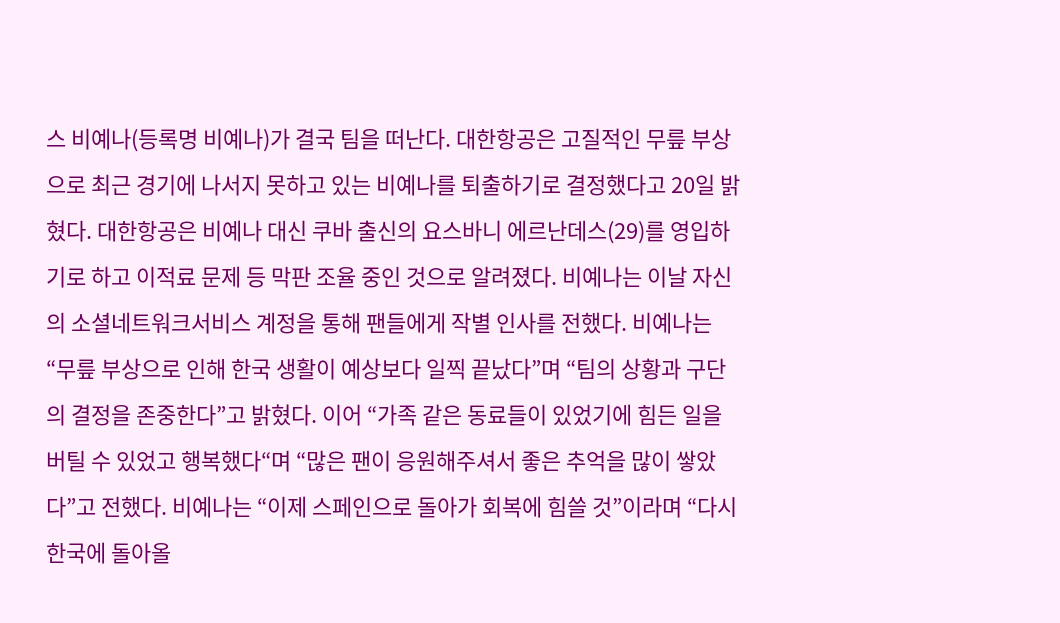스 비예나(등록명 비예나)가 결국 팀을 떠난다. 대한항공은 고질적인 무릎 부상으로 최근 경기에 나서지 못하고 있는 비예나를 퇴출하기로 결정했다고 20일 밝혔다. 대한항공은 비예나 대신 쿠바 출신의 요스바니 에르난데스(29)를 영입하기로 하고 이적료 문제 등 막판 조율 중인 것으로 알려졌다. 비예나는 이날 자신의 소셜네트워크서비스 계정을 통해 팬들에게 작별 인사를 전했다. 비예나는 “무릎 부상으로 인해 한국 생활이 예상보다 일찍 끝났다”며 “팀의 상황과 구단의 결정을 존중한다”고 밝혔다. 이어 “가족 같은 동료들이 있었기에 힘든 일을 버틸 수 있었고 행복했다“며 “많은 팬이 응원해주셔서 좋은 추억을 많이 쌓았다”고 전했다. 비예나는 “이제 스페인으로 돌아가 회복에 힘쓸 것”이라며 “다시 한국에 돌아올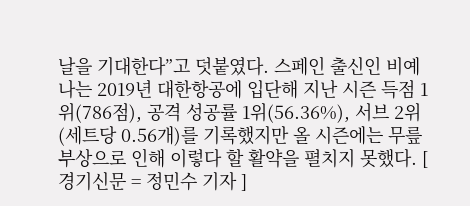날을 기대한다”고 덧붙였다. 스페인 출신인 비예나는 2019년 대한항공에 입단해 지난 시즌 득점 1위(786점), 공격 성공률 1위(56.36%), 서브 2위(세트당 0.56개)를 기록했지만 올 시즌에는 무릎 부상으로 인해 이렇다 할 활약을 펼치지 못했다. [ 경기신문 = 정민수 기자 ]